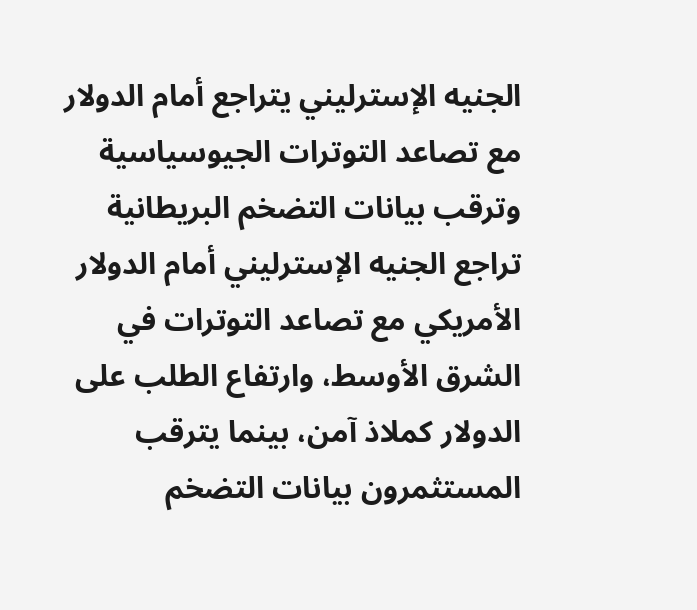الجنيه الإسترليني يتراجع أمام الدولار مع تصاعد التوترات الجيوسياسية وترقب بيانات التضخم البريطانية
تراجع الجنيه الإسترليني أمام الدولار الأمريكي مع تصاعد التوترات في الشرق الأوسط، وارتفاع الطلب على الدولار كملاذ آمن، بينما يترقب المستثمرون بيانات التضخم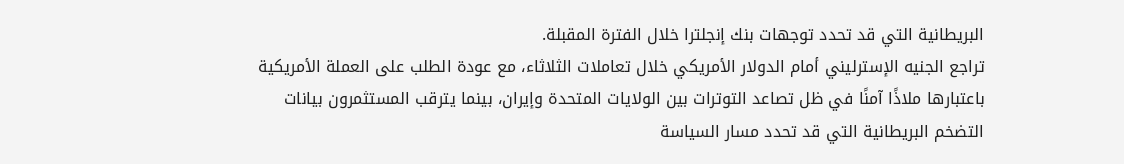البريطانية التي قد تحدد توجهات بنك إنجلترا خلال الفترة المقبلة.
تراجع الجنيه الإسترليني أمام الدولار الأمريكي خلال تعاملات الثلاثاء، مع عودة الطلب على العملة الأمريكية باعتبارها ملاذًا آمنًا في ظل تصاعد التوترات بين الولايات المتحدة وإيران، بينما يترقب المستثمرون بيانات التضخم البريطانية التي قد تحدد مسار السياسة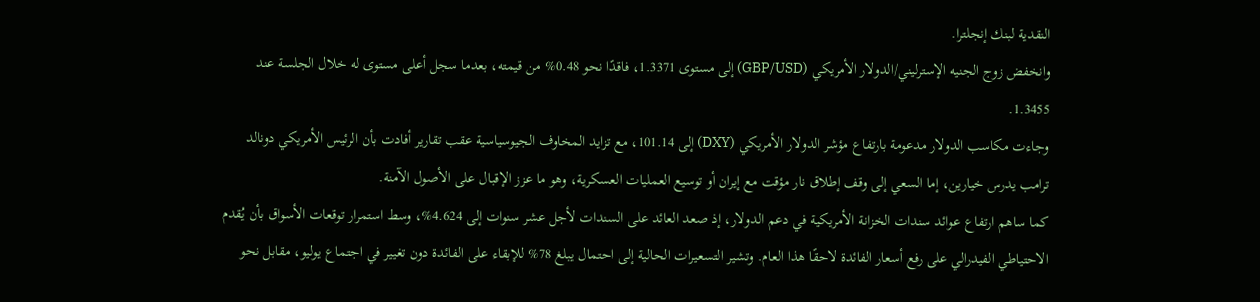النقدية لبنك إنجلترا.
وانخفض زوج الجنيه الإسترليني/الدولار الأمريكي (GBP/USD) إلى مستوى 1.3371، فاقدًا نحو 0.48% من قيمته، بعدما سجل أعلى مستوى له خلال الجلسة عند 1.3455.
وجاءت مكاسب الدولار مدعومة بارتفاع مؤشر الدولار الأمريكي (DXY) إلى 101.14، مع تزايد المخاوف الجيوسياسية عقب تقارير أفادت بأن الرئيس الأمريكي دونالد ترامب يدرس خيارين، إما السعي إلى وقف إطلاق نار مؤقت مع إيران أو توسيع العمليات العسكرية، وهو ما عزز الإقبال على الأصول الآمنة.
كما ساهم ارتفاع عوائد سندات الخزانة الأمريكية في دعم الدولار، إذ صعد العائد على السندات لأجل عشر سنوات إلى 4.624%، وسط استمرار توقعات الأسواق بأن يُقدم الاحتياطي الفيدرالي على رفع أسعار الفائدة لاحقًا هذا العام. وتشير التسعيرات الحالية إلى احتمال يبلغ 78% للإبقاء على الفائدة دون تغيير في اجتماع يوليو، مقابل نحو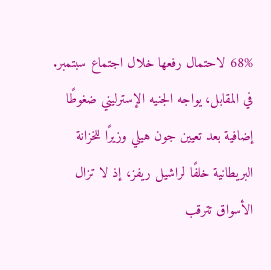68% لاحتمال رفعها خلال اجتماع سبتمبر.
في المقابل، يواجه الجنيه الإسترليني ضغوطًا إضافية بعد تعيين جون هيلي وزيرًا للخزانة البريطانية خلفًا لراشيل ريفز، إذ لا تزال الأسواق تترقب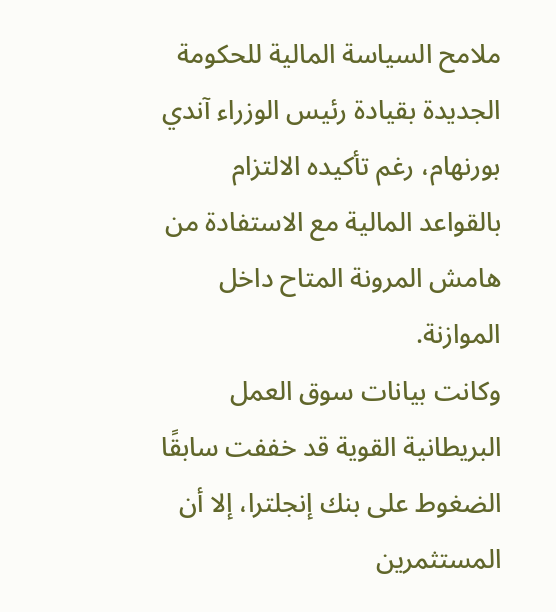ملامح السياسة المالية للحكومة الجديدة بقيادة رئيس الوزراء آندي بورنهام، رغم تأكيده الالتزام بالقواعد المالية مع الاستفادة من هامش المرونة المتاح داخل الموازنة.
وكانت بيانات سوق العمل البريطانية القوية قد خففت سابقًا الضغوط على بنك إنجلترا، إلا أن المستثمرين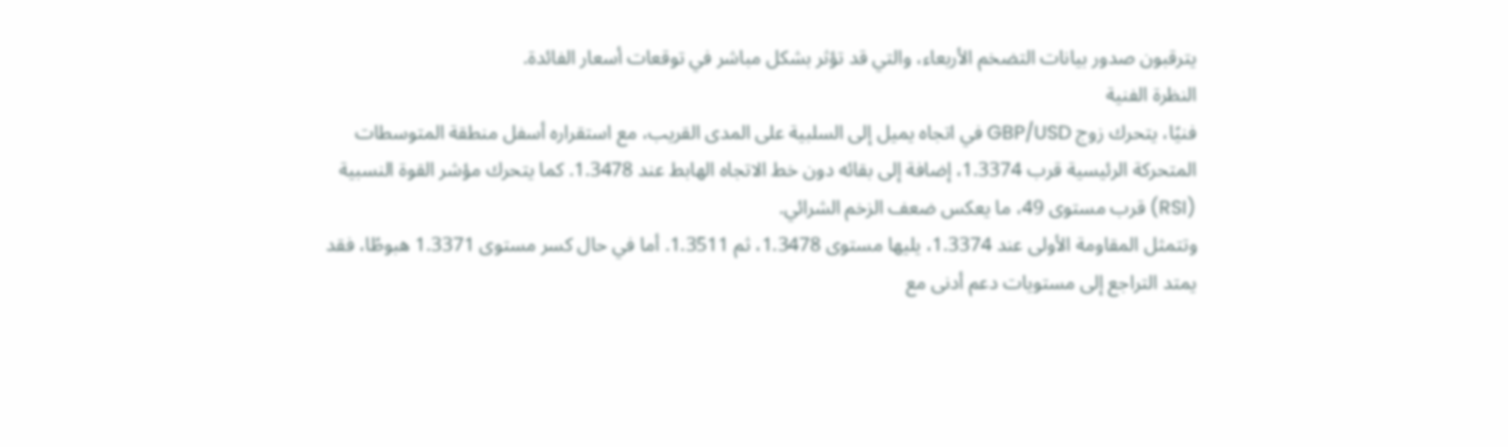يترقبون صدور بيانات التضخم الأربعاء، والتي قد تؤثر بشكل مباشر في توقعات أسعار الفائدة.
النظرة الفنية
فنيًا، يتحرك زوج GBP/USD في اتجاه يميل إلى السلبية على المدى القريب، مع استقراره أسفل منطقة المتوسطات المتحركة الرئيسية قرب 1.3374، إضافة إلى بقائه دون خط الاتجاه الهابط عند 1.3478. كما يتحرك مؤشر القوة النسبية (RSI) قرب مستوى 49، ما يعكس ضعف الزخم الشرائي.
وتتمثل المقاومة الأولى عند 1.3374، يليها مستوى 1.3478، ثم 1.3511. أما في حال كسر مستوى 1.3371 هبوطًا، فقد يمتد التراجع إلى مستويات دعم أدنى مع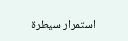استمرار سيطرة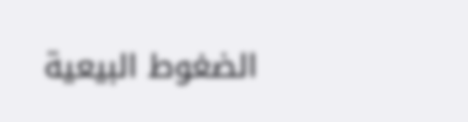الضغوط البيعية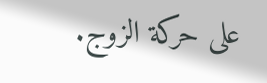على حركة الزوج.